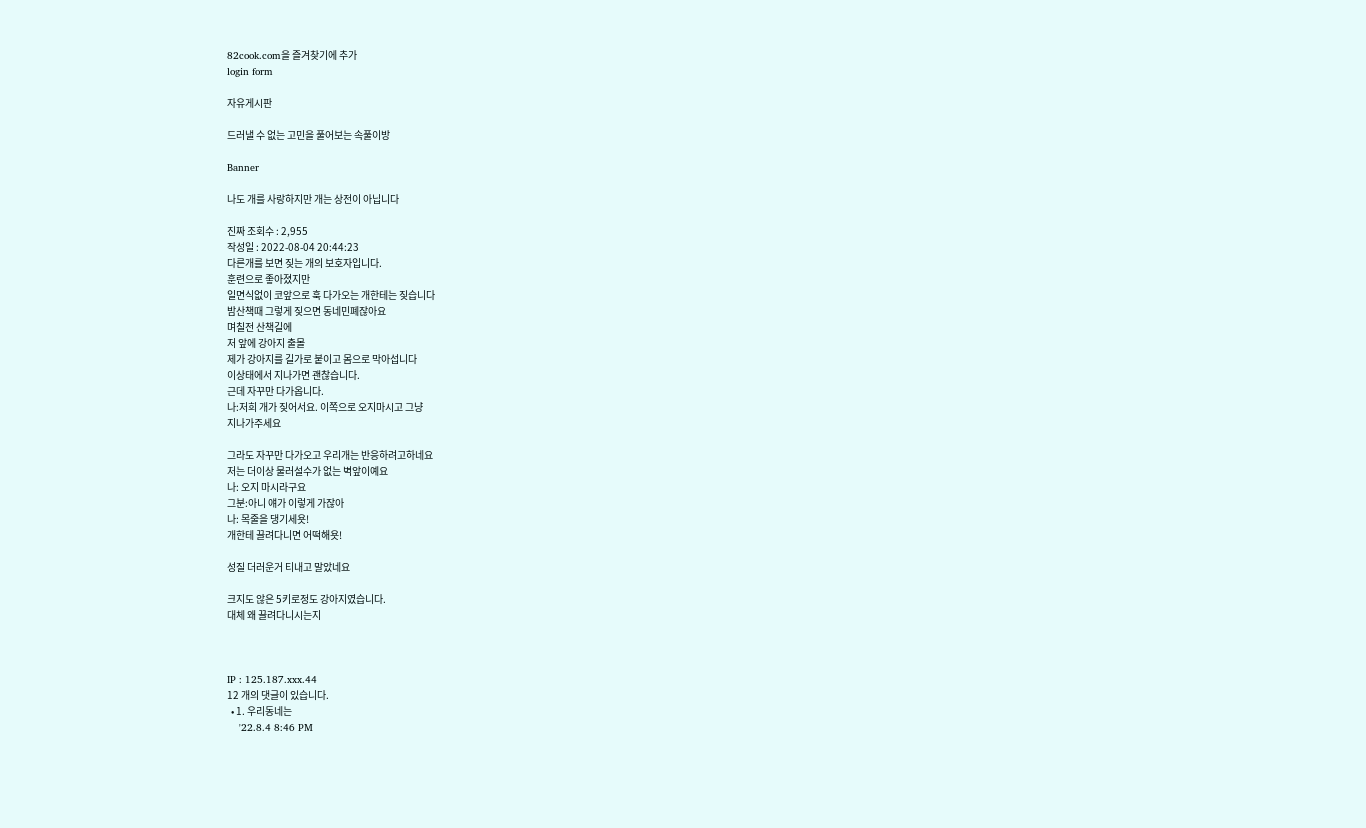82cook.com을 즐겨찾기에 추가
login form

자유게시판

드러낼 수 없는 고민을 풀어보는 속풀이방

Banner

나도 개를 사랑하지만 개는 상전이 아닙니다

진짜 조회수 : 2,955
작성일 : 2022-08-04 20:44:23
다른개를 보면 짖는 개의 보호자입니다.
훈련으로 좋아졌지만
일면식없이 코앞으로 훅 다가오는 개한테는 짖습니다
밤산책때 그렇게 짖으면 동네민폐잖아요
며칠전 산책길에
저 앞에 강아지 출몰
제가 강아지를 길가로 붙이고 몸으로 막아섭니다
이상태에서 지나가면 괜찮습니다.
근데 자꾸만 다가옵니다.
나:저희 개가 짖어서요. 이쪽으로 오지마시고 그냥
지나가주세요

그라도 자꾸만 다가오고 우리개는 반응하려고하네요
저는 더이상 물러설수가 없는 벽앞이예요
나: 오지 마시라구요
그분:아니 얘가 이렇게 가잖아
나: 목줄을 댕기세욧!
개한테 끌려다니면 어떡해욧!

성질 더러운거 티내고 말았네요

크지도 않은 5키로정도 강아지였습니다.
대체 왜 끌려다니시는지



IP : 125.187.xxx.44
12 개의 댓글이 있습니다.
  • 1. 우리동네는
    '22.8.4 8:46 PM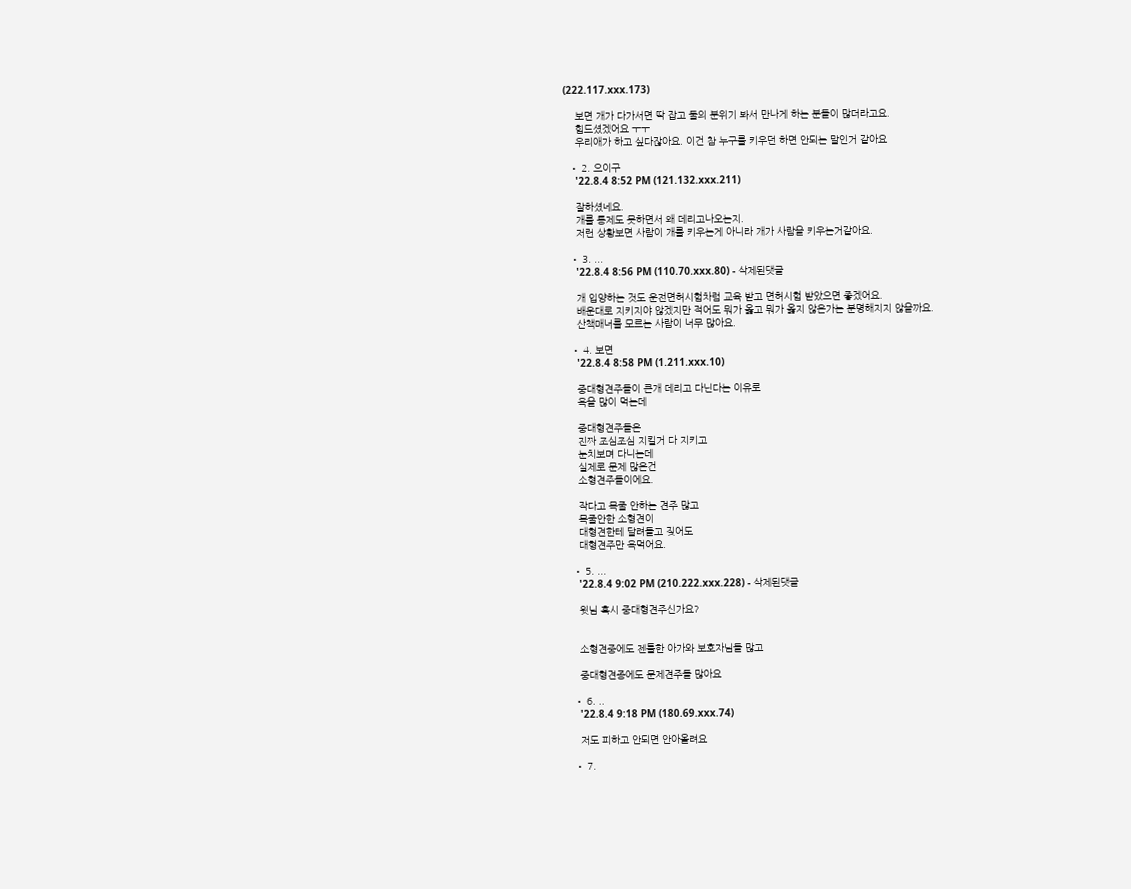(222.117.xxx.173)

    보면 개가 다가서면 딱 잡고 둘의 분위기 봐서 만나게 하는 분들이 많더라고요.
    힘드셨겠어요 ㅜㅜ
    우리애가 하고 싶다잖아요. 이건 참 누구를 키우던 하면 안되는 말인거 같아요

  • 2. 으이구
    '22.8.4 8:52 PM (121.132.xxx.211)

    잘하셨네요.
    개를 통제도 못하면서 왜 데리고나오는지.
    저런 상황보면 사람이 개를 키우는게 아니라 개가 사람을 키우는거같아요.

  • 3. ...
    '22.8.4 8:56 PM (110.70.xxx.80) - 삭제된댓글

    개 입양하는 것도 운전면허시험차럼 교육 받고 면허시험 받았으면 좋겠어요.
    배운대로 지키지야 않겠지만 적어도 뭐가 옳고 뭐가 옳지 않은가는 분명해지지 않을까요.
    산책매너를 모르는 사람이 너무 많아요.

  • 4. 보면
    '22.8.4 8:58 PM (1.211.xxx.10)

    중대형견주들이 큰개 데리고 다닌다는 이유로
    욕을 많이 먹는데

    중대형견주들은
    진짜 조심조심 지킬거 다 지키고
    눈치보며 다니는데
    실제로 문제 많은건
    소형견주들이에요.

    작다고 목줄 안하는 견주 많고
    목줄안한 소형견이
    대형견한테 달려들고 짖어도
    대형견주만 욕먹어요.

  • 5. ...
    '22.8.4 9:02 PM (210.222.xxx.228) - 삭제된댓글

    윗님 혹시 중대형견주신가요?


    소형견중에도 젠틀한 아가와 보호자님들 많고

    중대형견종에도 문제견주들 많아요

  • 6. ..
    '22.8.4 9:18 PM (180.69.xxx.74)

    저도 피하고 안되면 안아올려요

  • 7.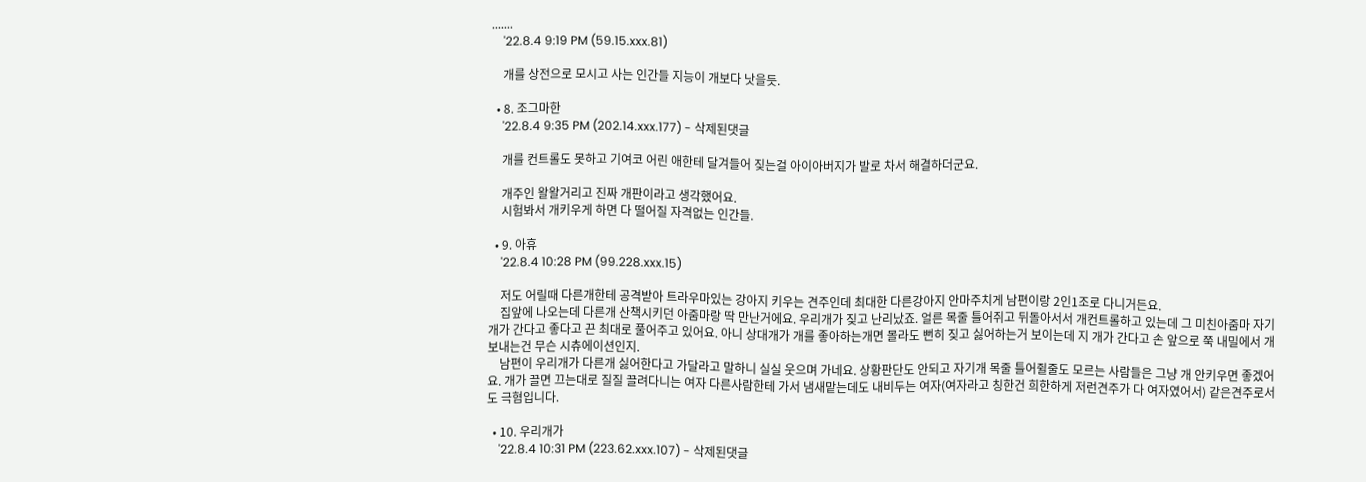.......
    '22.8.4 9:19 PM (59.15.xxx.81)

    개를 상전으로 모시고 사는 인간들 지능이 개보다 낫을듯.

  • 8. 조그마한
    '22.8.4 9:35 PM (202.14.xxx.177) - 삭제된댓글

    개를 컨트롤도 못하고 기여코 어린 애한테 달겨들어 짖는걸 아이아버지가 발로 차서 해결하더군요.

    개주인 왈왈거리고 진짜 개판이라고 생각했어요.
    시험봐서 개키우게 하면 다 떨어질 자격없는 인간들.

  • 9. 아휴
    '22.8.4 10:28 PM (99.228.xxx.15)

    저도 어릴때 다른개한테 공격받아 트라우마있는 강아지 키우는 견주인데 최대한 다른강아지 안마주치게 남편이랑 2인1조로 다니거든요.
    집앞에 나오는데 다른개 산책시키던 아줌마랑 딱 만난거에요. 우리개가 짖고 난리났죠. 얼른 목줄 틀어쥐고 뒤돌아서서 개컨트롤하고 있는데 그 미친아줌마 자기개가 간다고 좋다고 끈 최대로 풀어주고 있어요. 아니 상대개가 개를 좋아하는개면 몰라도 뻔히 짖고 싫어하는거 보이는데 지 개가 간다고 손 앞으로 쭉 내밀에서 개 보내는건 무슨 시츄에이션인지.
    남편이 우리개가 다른개 싫어한다고 가달라고 말하니 실실 웃으며 가네요. 상황판단도 안되고 자기개 목줄 틀어쥘줄도 모르는 사람들은 그냥 개 안키우면 좋겠어요. 개가 끌면 끄는대로 질질 끌려다니는 여자 다른사람한테 가서 냄새맡는데도 내비두는 여자(여자라고 칭한건 희한하게 저런견주가 다 여자였어서) 같은견주로서도 극혐입니다.

  • 10. 우리개가
    '22.8.4 10:31 PM (223.62.xxx.107) - 삭제된댓글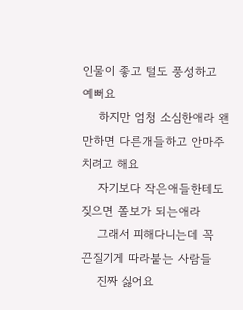인물이 좋고 털도 풍성하고 예뻐요
    하지만 엄청 소심한애라 왠만하면 다른개들하고 안마주치려고 해요
    자기보다 작은애들한테도 짖으면 쫄보가 되는애라
    그래서 피해다니는데 꼭 끈질기게 따라붙는 사람들
    진짜 싫어요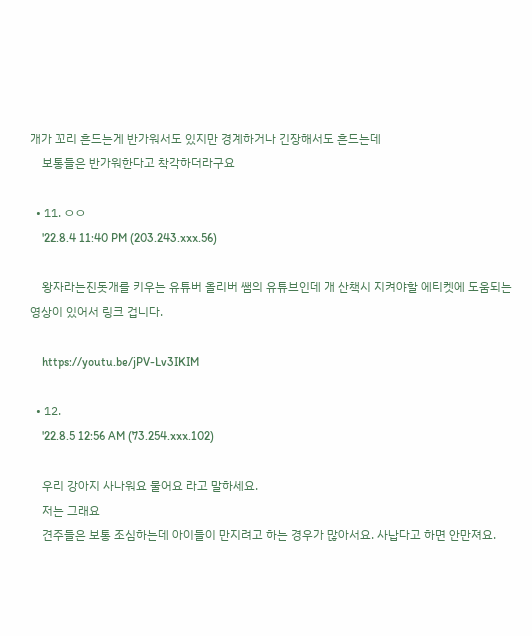개가 꼬리 흔드는게 반가워서도 있지만 경계하거나 긴장해서도 흔드는데
    보통들은 반가워한다고 착각하더라구요

  • 11. ㅇㅇ
    '22.8.4 11:40 PM (203.243.xxx.56)

    왕자라는진돗개를 키우는 유튜버 올리버 쌤의 유튜브인데 개 산책시 지켜야할 에티켓에 도움되는 영상이 있어서 링크 겁니다.

    https://youtu.be/jPV-Lv3IKIM

  • 12.
    '22.8.5 12:56 AM (73.254.xxx.102)

    우리 강아지 사나워요 물어요 라고 말하세요.
    저는 그래요
    견주들은 보통 조심하는데 아이들이 만지려고 하는 경우가 많아서요. 사납다고 하면 안만져요.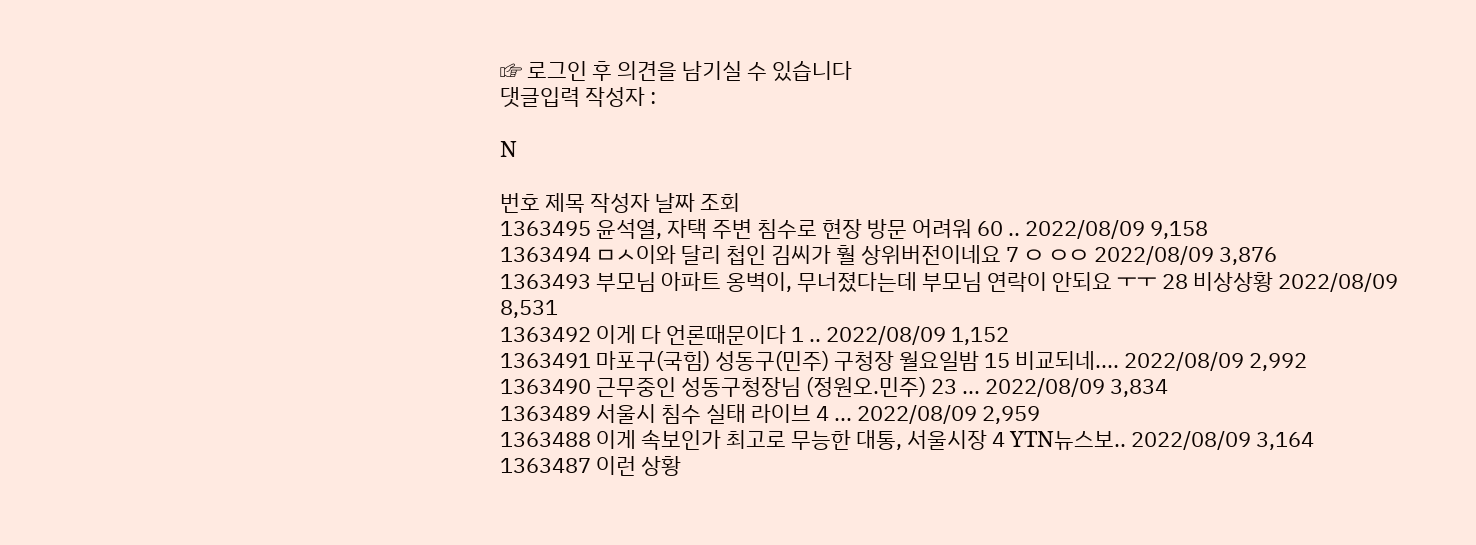☞ 로그인 후 의견을 남기실 수 있습니다
댓글입력 작성자 :

N

번호 제목 작성자 날짜 조회
1363495 윤석열, 자택 주변 침수로 현장 방문 어려워 60 .. 2022/08/09 9,158
1363494 ㅁㅅ이와 달리 첩인 김씨가 훨 상위버전이네요 7 ㅇ ㅇㅇ 2022/08/09 3,876
1363493 부모님 아파트 옹벽이, 무너졌다는데 부모님 연락이 안되요 ㅜㅜ 28 비상상황 2022/08/09 8,531
1363492 이게 다 언론때문이다 1 .. 2022/08/09 1,152
1363491 마포구(국힘) 성동구(민주) 구청장 월요일밤 15 비교되네.... 2022/08/09 2,992
1363490 근무중인 성동구청장님 (정원오.민주) 23 ... 2022/08/09 3,834
1363489 서울시 침수 실태 라이브 4 ... 2022/08/09 2,959
1363488 이게 속보인가 최고로 무능한 대통, 서울시장 4 YTN뉴스보.. 2022/08/09 3,164
1363487 이런 상황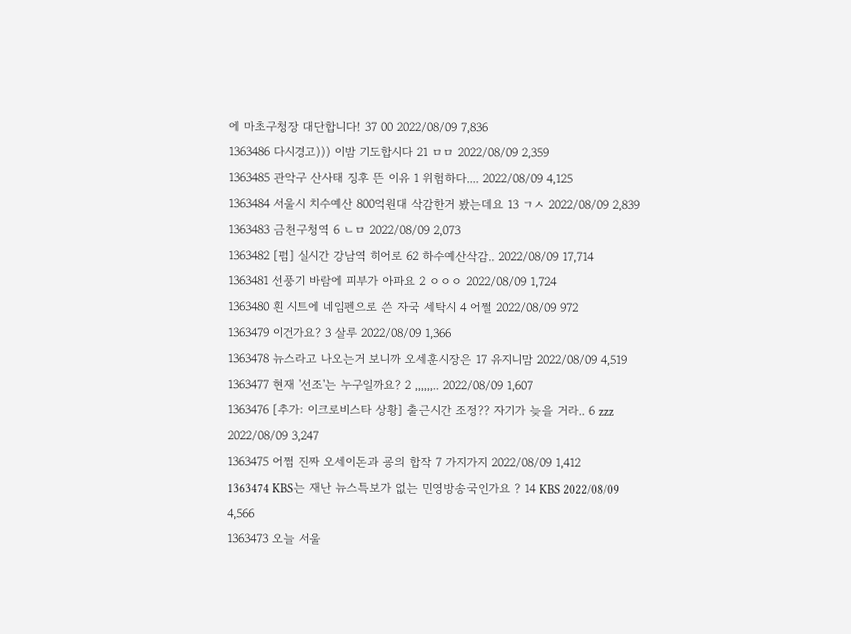에 마초구청장 대단합니다! 37 00 2022/08/09 7,836
1363486 다시경고))) 이밤 기도합시다 21 ㅁㅁ 2022/08/09 2,359
1363485 관악구 산사태 징후 뜬 이유 1 위험하다.... 2022/08/09 4,125
1363484 서울시 치수예산 800억원대 삭감한거 봤는데요 13 ㄱㅅ 2022/08/09 2,839
1363483 금천구청역 6 ㄴㅁ 2022/08/09 2,073
1363482 [펌] 실시간 강남역 히어로 62 하수예산삭감.. 2022/08/09 17,714
1363481 선풍기 바람에 피부가 아파요 2 ㅇㅇㅇ 2022/08/09 1,724
1363480 흰 시트에 네임펜으로 쓴 자국 세탁시 4 어쩔 2022/08/09 972
1363479 이건가요? 3 살루 2022/08/09 1,366
1363478 뉴스라고 나오는거 보니까 오세훈시장은 17 유지니맘 2022/08/09 4,519
1363477 현재 '선조'는 누구일까요? 2 ,,,,,,.. 2022/08/09 1,607
1363476 [추가: 이크로비스타 상황] 출근시간 조정?? 자기가 늦을 거라.. 6 zzz 2022/08/09 3,247
1363475 어쩜 진짜 오세이돈과 굥의 합작 7 가지가지 2022/08/09 1,412
1363474 KBS는 재난 뉴스특보가 없는 민영방송국인가요 ? 14 KBS 2022/08/09 4,566
1363473 오늘 서울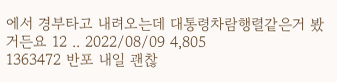에서 경부타고 내려오는데 대통령차람행렬같은거 봤거든요 12 .. 2022/08/09 4,805
1363472 반포 내일 괜찮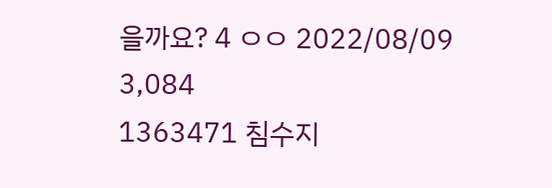을까요? 4 ㅇㅇ 2022/08/09 3,084
1363471 침수지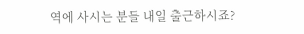역에 사시는 분들 내일 출근하시죠?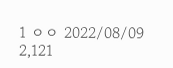1 ㅇㅇ 2022/08/09 2,121